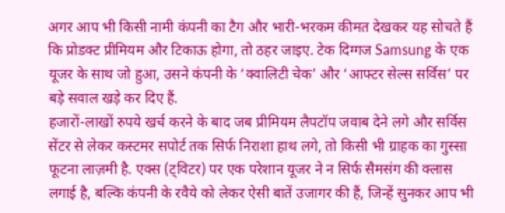अगर आप भी किसी नामी कंपनी का टैग और भारी-भरकम कीमत देखकर यह सोचते हैं कि प्रोडक्ट प्रीमियम और टिकाऊ होगा, तो ठहर जाइए. टेक दिग्गज Samsung के एक यूजर के साथ जो हुआ, उसने कंपनी के ‘क्वालिटी चेक’ और ‘आफ्टर सेल्स सर्विस’ पर बड़े सवाल खड़े कर दिए हैं.
हजारों-लाखों रुपये खर्च करने के बाद जब प्रीमियम लैपटॉप जवाब देने लगे और सर्विस सेंटर से लेकर कस्टमर सपोर्ट तक सिर्फ निराशा हाथ लगे, तो किसी भी ग्राहक का गुस्सा फूटना लाज़मी है. एक्स (ट्विटर) पर एक परेशान यूजर ने न सिर्फ सैमसंग की क्लास लगाई है, बल्कि कंपनी के रवैये को लेकर ऐसी बातें उजागर की हैं, जिन्हें सुनकर आप भी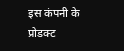इस कंपनी के प्रोडक्ट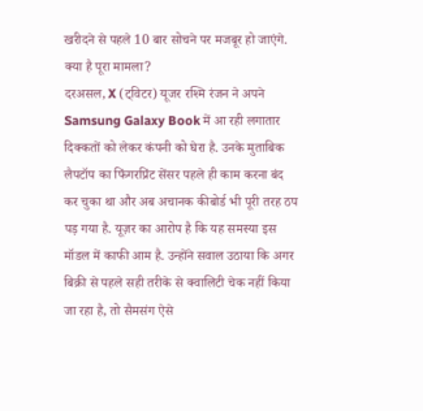खरीदने से पहले 10 बार सोचने पर मजबूर हो जाएंगे.
क्या है पूरा मामला?
दरअसल, X (ट्विटर) यूजर रश्मि रंजन ने अपने Samsung Galaxy Book में आ रही लगातार दिक्कतों को लेकर कंपनी को घेरा है. उनके मुताबिक लैपटॉप का फिंगरप्रिंट सेंसर पहले ही काम करना बंद कर चुका था और अब अचानक कीबोर्ड भी पूरी तरह ठप पड़ गया है. यूज़र का आरोप है कि यह समस्या इस मॉडल में काफी आम है. उन्होंने सवाल उठाया कि अगर बिक्री से पहले सही तरीके से क्वालिटी चेक नहीं किया जा रहा है, तो सैमसंग ऐसे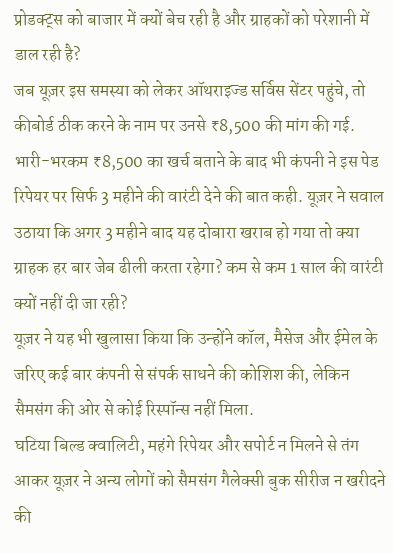प्रोडक्ट्स को बाजार में क्यों बेच रही है और ग्राहकों को परेशानी में डाल रही है?
जब यूज़र इस समस्या को लेकर ऑथराइज्ड सर्विस सेंटर पहुंचे, तो कीबोर्ड ठीक करने के नाम पर उनसे ₹8,500 की मांग की गई. भारी-भरकम ₹8,500 का खर्च बताने के बाद भी कंपनी ने इस पेड रिपेयर पर सिर्फ 3 महीने की वारंटी देने की बात कही. यूज़र ने सवाल उठाया कि अगर 3 महीने बाद यह दोबारा खराब हो गया तो क्या ग्राहक हर बार जेब ढीली करता रहेगा? कम से कम 1 साल की वारंटी क्यों नहीं दी जा रही?
यूज़र ने यह भी खुलासा किया कि उन्होंने कॉल, मैसेज और ईमेल के जरिए कई बार कंपनी से संपर्क साधने की कोशिश की, लेकिन सैमसंग की ओर से कोई रिस्पॉन्स नहीं मिला.
घटिया बिल्ड क्वालिटी, महंगे रिपेयर और सपोर्ट न मिलने से तंग आकर यूज़र ने अन्य लोगों को सैमसंग गैलेक्सी बुक सीरीज न खरीदने की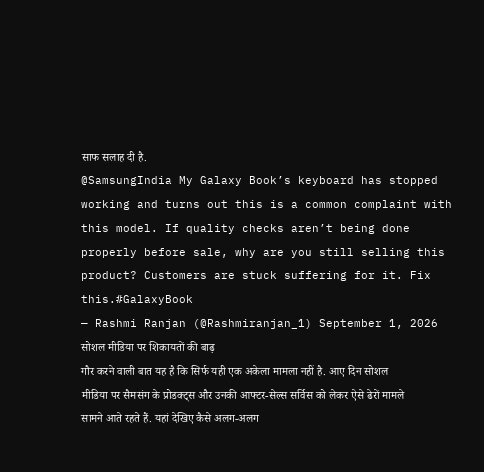साफ सलाह दी है.
@SamsungIndia My Galaxy Book’s keyboard has stopped working and turns out this is a common complaint with this model. If quality checks aren’t being done properly before sale, why are you still selling this product? Customers are stuck suffering for it. Fix this.#GalaxyBook
— Rashmi Ranjan (@Rashmiranjan_1) September 1, 2026
सोशल मीडिया पर शिकायतों की बाढ़
गौर करने वाली बात यह है कि सिर्फ यही एक अकेला मामला नहीं है. आए दिन सोशल मीडिया पर सैमसंग के प्रोडक्ट्स और उनकी आफ्टर-सेल्स सर्विस को लेकर ऐसे ढेरों मामले सामने आते रहते हैं. यहां देखिए कैसे अलग-अलग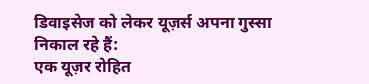डिवाइसेज को लेकर यूज़र्स अपना गुस्सा निकाल रहे हैं:
एक यूज़र रोहित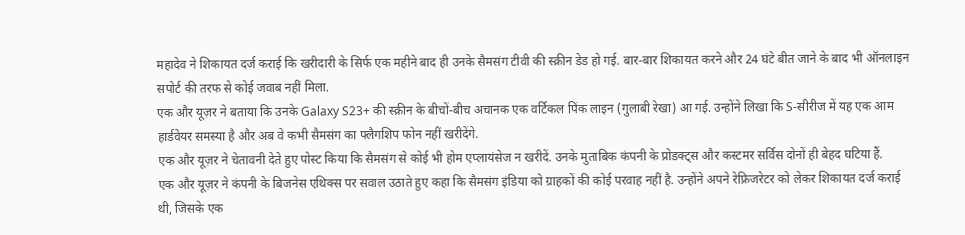महादेव ने शिकायत दर्ज कराई कि खरीदारी के सिर्फ एक महीने बाद ही उनके सैमसंग टीवी की स्क्रीन डेड हो गई. बार-बार शिकायत करने और 24 घंटे बीत जाने के बाद भी ऑनलाइन सपोर्ट की तरफ से कोई जवाब नहीं मिला.
एक और यूज़र ने बताया कि उनके Galaxy S23+ की स्क्रीन के बीचों-बीच अचानक एक वर्टिकल पिंक लाइन (गुलाबी रेखा) आ गई. उन्होंने लिखा कि S-सीरीज में यह एक आम हार्डवेयर समस्या है और अब वे कभी सैमसंग का फ्लैगशिप फोन नहीं खरीदेंगे.
एक और यूज़र ने चेतावनी देते हुए पोस्ट किया कि सैमसंग से कोई भी होम एप्लायंसेज न खरीदें. उनके मुताबिक कंपनी के प्रोडक्ट्स और कस्टमर सर्विस दोनों ही बेहद घटिया हैं.
एक और यूज़र ने कंपनी के बिजनेस एथिक्स पर सवाल उठाते हुए कहा कि सैमसंग इंडिया को ग्राहकों की कोई परवाह नहीं है. उन्होंने अपने रेफ्रिजरेटर को लेकर शिकायत दर्ज कराई थी, जिसके एक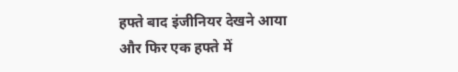हफ्ते बाद इंजीनियर देखने आया और फिर एक हफ्ते में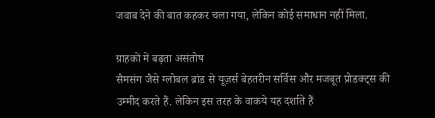जवाब देने की बात कहकर चला गया, लेकिन कोई समाधान नहीं मिला.

ग्राहकों में बढ़ता असंतोष
सैमसंग जैसे ग्लोबल ब्रांड से यूज़र्स बेहतरीन सर्विस और मजबूत प्रोडक्ट्स की उम्मीद करते हैं. लेकिन इस तरह के वाकये यह दर्शाते हैं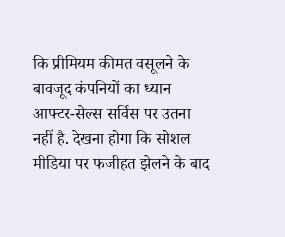कि प्रीमियम कीमत वसूलने के बावजूद कंपनियों का ध्यान आफ्टर-सेल्स सर्विस पर उतना नहीं है. देखना होगा कि सोशल मीडिया पर फजीहत झेलने के बाद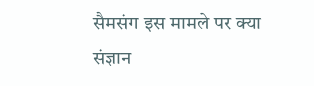सैमसंग इस मामले पर क्या संज्ञान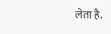लेता है.